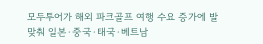모두투어가 해외 파크골프 여행 수요 증가에 발맞춰 일본·중국·태국·베트남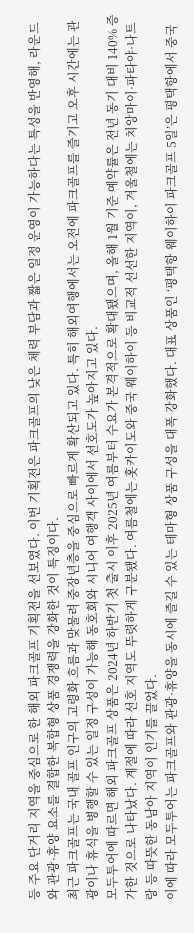등 주요 단거리 지역을 중심으로 한 해외 파크골프 기획전을 선보였다. 이번 기획전은 파크골프의 낮은 체력 부담과 짧은 일정 운영이 가능하다는 특성을 반영해, 라운드와 관광·휴양 요소를 결합한 복합형 상품 경쟁력을 강화한 것이 특징이다.
최근 파크골프는 국내 골프 인구의 고령화 흐름과 맞물려 중장년층을 중심으로 빠르게 확산되고 있다. 특히 해외여행에서는 오전에 파크골프를 즐기고 오후 시간에는 관광이나 휴식을 병행할 수 있는 일정 구성이 가능해 동호회와 시니어 여행객 사이에서 선호도가 높아지고 있다.
모두투어에 따르면 해외 파크골프 상품은 2024년 하반기 첫 출시 이후 2025년 여름부터 수요가 본격적으로 확대됐으며, 올해 1월 기준 예약률은 전년 동기 대비 140% 증가한 것으로 나타났다. 계절에 따라 선호 지역도 뚜렷하게 구분됐다. 여름철에는 홋카이도와 중국 웨이하이 등 비교적 선선한 지역이, 겨울철에는 치앙마이·파타야·나트랑 등 따뜻한 동남아 지역이 인기를 끌었다.
이에 따라 모두투어는 파크골프와 관광·휴양을 동시에 즐길 수 있는 테마형 상품 구성을 대폭 강화했다. 대표 상품인 ‘평택항 웨이하이 파크골프 5일’은 평택항에서 중국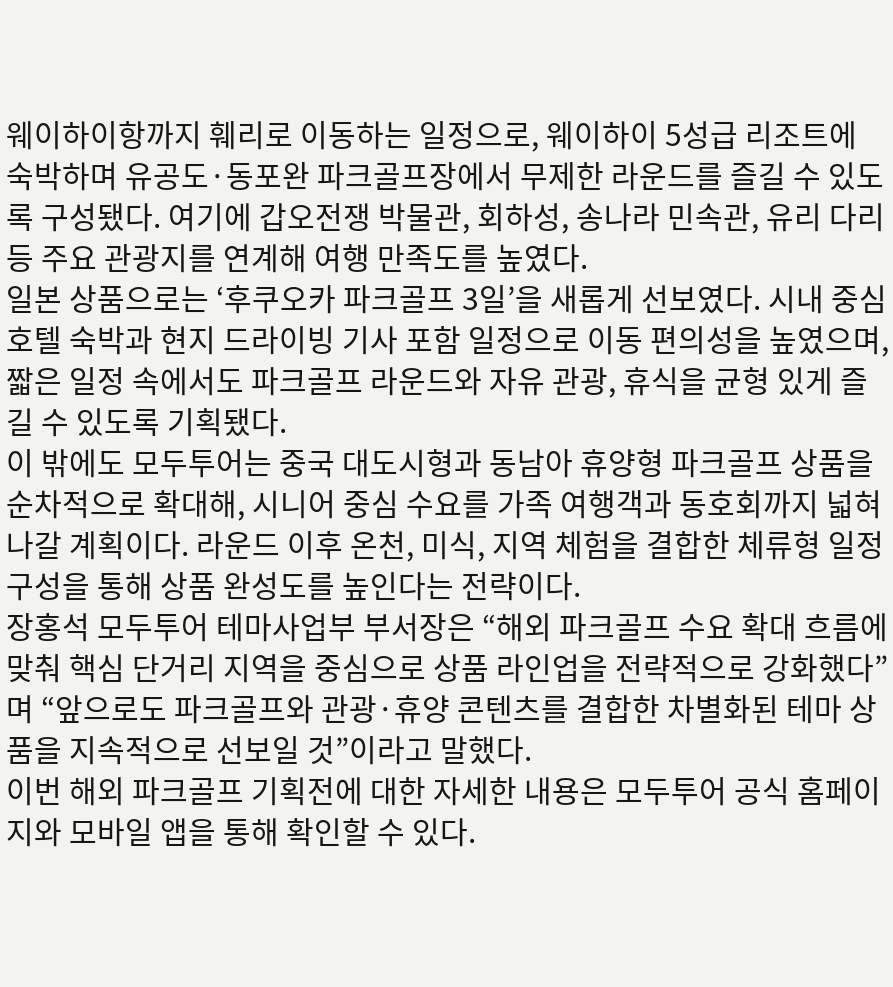웨이하이항까지 훼리로 이동하는 일정으로, 웨이하이 5성급 리조트에 숙박하며 유공도·동포완 파크골프장에서 무제한 라운드를 즐길 수 있도록 구성됐다. 여기에 갑오전쟁 박물관, 회하성, 송나라 민속관, 유리 다리 등 주요 관광지를 연계해 여행 만족도를 높였다.
일본 상품으로는 ‘후쿠오카 파크골프 3일’을 새롭게 선보였다. 시내 중심 호텔 숙박과 현지 드라이빙 기사 포함 일정으로 이동 편의성을 높였으며, 짧은 일정 속에서도 파크골프 라운드와 자유 관광, 휴식을 균형 있게 즐길 수 있도록 기획됐다.
이 밖에도 모두투어는 중국 대도시형과 동남아 휴양형 파크골프 상품을 순차적으로 확대해, 시니어 중심 수요를 가족 여행객과 동호회까지 넓혀 나갈 계획이다. 라운드 이후 온천, 미식, 지역 체험을 결합한 체류형 일정 구성을 통해 상품 완성도를 높인다는 전략이다.
장홍석 모두투어 테마사업부 부서장은 “해외 파크골프 수요 확대 흐름에 맞춰 핵심 단거리 지역을 중심으로 상품 라인업을 전략적으로 강화했다”며 “앞으로도 파크골프와 관광·휴양 콘텐츠를 결합한 차별화된 테마 상품을 지속적으로 선보일 것”이라고 말했다.
이번 해외 파크골프 기획전에 대한 자세한 내용은 모두투어 공식 홈페이지와 모바일 앱을 통해 확인할 수 있다.